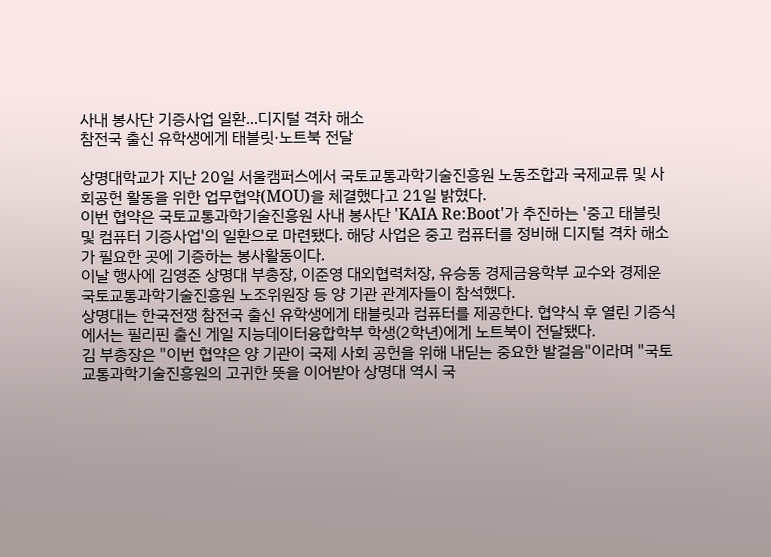사내 봉사단 기증사업 일환...디지털 격차 해소
참전국 출신 유학생에게 태블릿·노트북 전달

상명대학교가 지난 20일 서울캠퍼스에서 국토교통과학기술진흥원 노동조합과 국제교류 및 사회공헌 활동을 위한 업무협약(MOU)을 체결했다고 21일 밝혔다.
이번 협약은 국토교통과학기술진흥원 사내 봉사단 'KAIA Re:Boot'가 추진하는 '중고 태블릿 및 컴퓨터 기증사업'의 일환으로 마련됐다. 해당 사업은 중고 컴퓨터를 정비해 디지털 격차 해소가 필요한 곳에 기증하는 봉사활동이다.
이날 행사에 김영준 상명대 부총장, 이준영 대외협력처장, 유승동 경제금융학부 교수와 경제운 국토교통과학기술진흥원 노조위원장 등 양 기관 관계자들이 참석했다.
상명대는 한국전쟁 참전국 출신 유학생에게 태블릿과 컴퓨터를 제공한다. 협약식 후 열린 기증식에서는 필리핀 출신 게일 지능데이터융합학부 학생(2학년)에게 노트북이 전달됐다.
김 부총장은 "이번 협약은 양 기관이 국제 사회 공헌을 위해 내딛는 중요한 발걸음"이라며 "국토교통과학기술진흥원의 고귀한 뜻을 이어받아 상명대 역시 국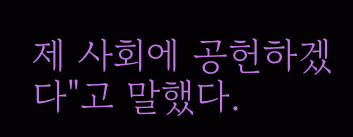제 사회에 공헌하겠다"고 말했다.